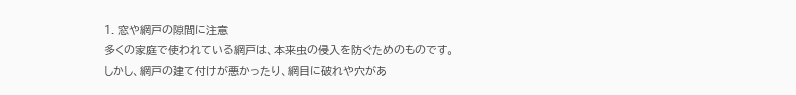1. 窓や網戸の隙間に注意
多くの家庭で使われている網戸は、本来虫の侵入を防ぐためのものです。
しかし、網戸の建て付けが悪かったり、網目に破れや穴があ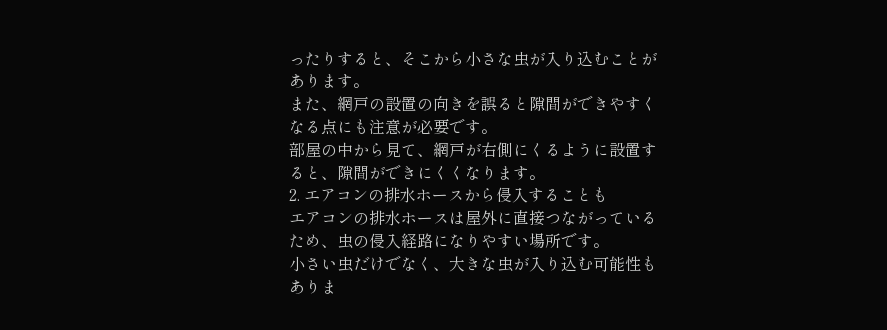ったりすると、そこから小さな虫が入り込むことがあります。
また、網戸の設置の向きを誤ると隙間ができやすくなる点にも注意が必要です。
部屋の中から見て、網戸が右側にくるように設置すると、隙間ができにくくなります。
2. エアコンの排水ホースから侵入することも
エアコンの排水ホースは屋外に直接つながっているため、虫の侵入経路になりやすい場所です。
小さい虫だけでなく、大きな虫が入り込む可能性もありま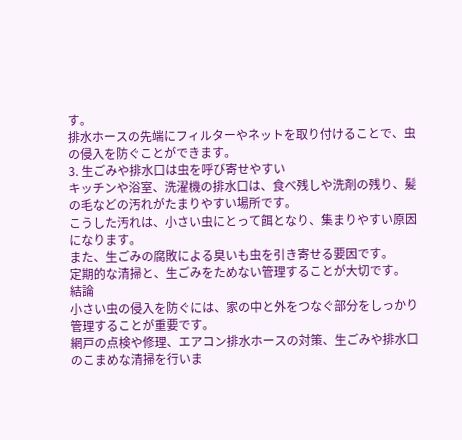す。
排水ホースの先端にフィルターやネットを取り付けることで、虫の侵入を防ぐことができます。
3. 生ごみや排水口は虫を呼び寄せやすい
キッチンや浴室、洗濯機の排水口は、食べ残しや洗剤の残り、髪の毛などの汚れがたまりやすい場所です。
こうした汚れは、小さい虫にとって餌となり、集まりやすい原因になります。
また、生ごみの腐敗による臭いも虫を引き寄せる要因です。
定期的な清掃と、生ごみをためない管理することが大切です。
結論
小さい虫の侵入を防ぐには、家の中と外をつなぐ部分をしっかり管理することが重要です。
網戸の点検や修理、エアコン排水ホースの対策、生ごみや排水口のこまめな清掃を行いま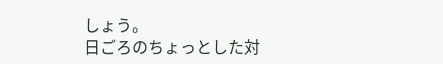しょう。
日ごろのちょっとした対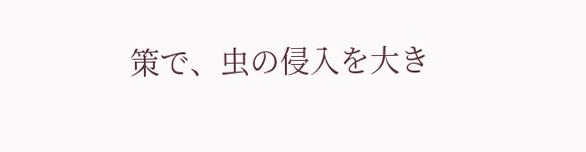策で、虫の侵入を大き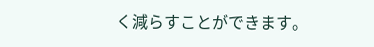く減らすことができます。